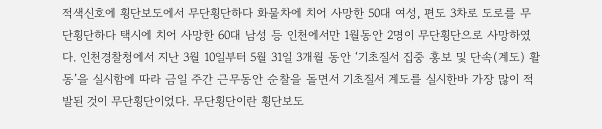적색신호에 횡단보도에서 무단횡단하다 화물차에 치어 사망한 50대 여성, 편도 3차로 도로를 무단횡단하다 택시에 치어 사망한 60대 남성 등 인천에서만 1월동안 2명이 무단횡단으로 사망하였다. 인천경찰청에서 지난 3월 10일부터 5월 31일 3개월 동안 ‘기초질서 집중 홍보 및 단속(계도) 활동’을 실시함에 따라 금일 주간 근무동안 순찰을 돌면서 기초질서 계도를 실시한바 가장 많이 적발된 것이 무단횡단이었다. 무단횡단이란 횡단보도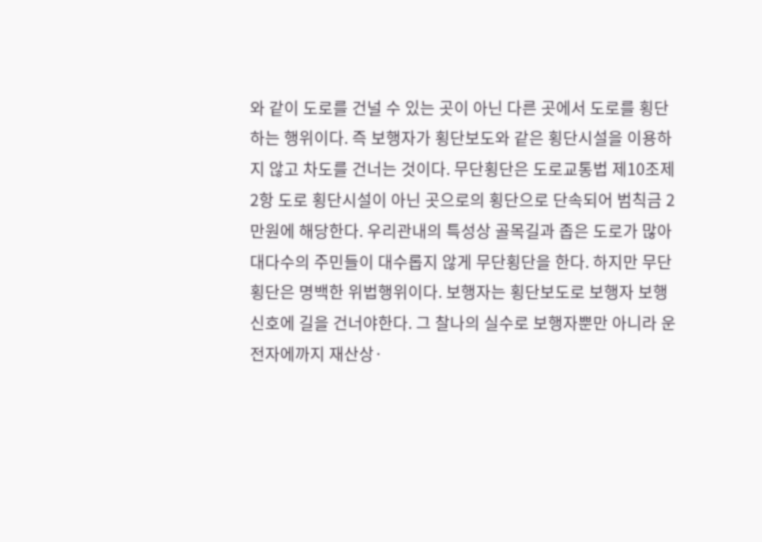와 같이 도로를 건널 수 있는 곳이 아닌 다른 곳에서 도로를 횡단하는 행위이다. 즉 보행자가 횡단보도와 같은 횡단시설을 이용하지 않고 차도를 건너는 것이다. 무단횡단은 도로교통법 제10조제2항 도로 횡단시설이 아닌 곳으로의 횡단으로 단속되어 범칙금 2만원에 해당한다. 우리관내의 특성상 골목길과 좁은 도로가 많아 대다수의 주민들이 대수롭지 않게 무단횡단을 한다. 하지만 무단횡단은 명백한 위법행위이다. 보행자는 횡단보도로 보행자 보행신호에 길을 건너야한다. 그 찰나의 실수로 보행자뿐만 아니라 운전자에까지 재산상·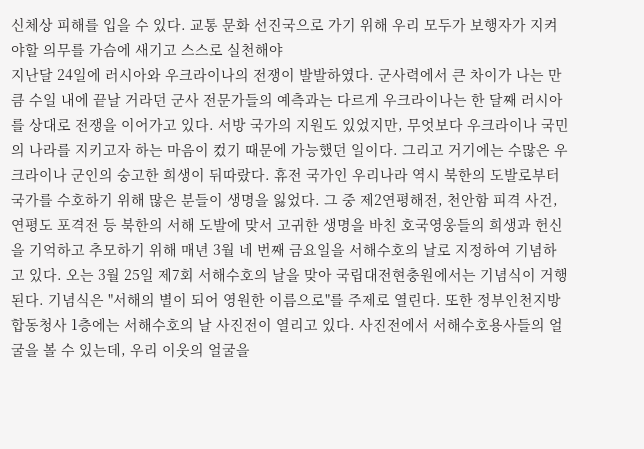신체상 피해를 입을 수 있다. 교통 문화 선진국으로 가기 위해 우리 모두가 보행자가 지켜야할 의무를 가슴에 새기고 스스로 실천해야
지난달 24일에 러시아와 우크라이나의 전쟁이 발발하였다. 군사력에서 큰 차이가 나는 만큼 수일 내에 끝날 거라던 군사 전문가들의 예측과는 다르게 우크라이나는 한 달째 러시아를 상대로 전쟁을 이어가고 있다. 서방 국가의 지원도 있었지만, 무엇보다 우크라이나 국민의 나라를 지키고자 하는 마음이 컸기 때문에 가능했던 일이다. 그리고 거기에는 수많은 우크라이나 군인의 숭고한 희생이 뒤따랐다. 휴전 국가인 우리나라 역시 북한의 도발로부터 국가를 수호하기 위해 많은 분들이 생명을 잃었다. 그 중 제2연평해전, 천안함 피격 사건, 연평도 포격전 등 북한의 서해 도발에 맞서 고귀한 생명을 바친 호국영웅들의 희생과 헌신을 기억하고 추모하기 위해 매년 3월 네 번째 금요일을 서해수호의 날로 지정하여 기념하고 있다. 오는 3월 25일 제7회 서해수호의 날을 맞아 국립대전현충원에서는 기념식이 거행된다. 기념식은 "서해의 별이 되어 영원한 이름으로"를 주제로 열린다. 또한 정부인천지방합동청사 1층에는 서해수호의 날 사진전이 열리고 있다. 사진전에서 서해수호용사들의 얼굴을 볼 수 있는데, 우리 이웃의 얼굴을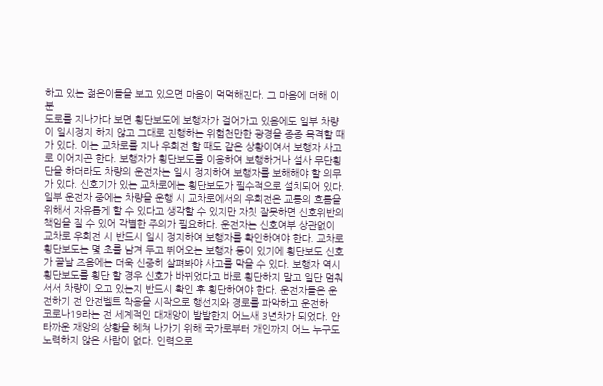하고 있는 젊은이들을 보고 있으면 마음이 먹먹해진다. 그 마음에 더해 이 분
도로를 지나가다 보면 횡단보도에 보행자가 걸어가고 있음에도 일부 차량이 일시정지 하지 않고 그대로 진행하는 위험천만한 광경을 종종 목격할 때가 있다. 이는 교차로를 지나 우회전 할 때도 같은 상황이여서 보행자 사고로 이어지곤 한다. 보행자가 횡단보도를 이용하여 보행하거나 설사 무단횡단을 하더라도 차량의 운전자는 일시 정지하여 보행자를 보해해야 할 의무가 있다. 신호기가 있는 교차로에는 횡단보도가 필수적으로 설치되어 있다. 일부 운전자 중에는 차량을 운행 시 교차로에서의 우회전은 교통의 흐름을 위해서 자유롭게 할 수 있다고 생각할 수 있지만 자칫 잘못하면 신호위반의 책임을 질 수 있어 각별한 주의가 필요하다. 운전자는 신호여부 상관없이 교차로 우회전 시 반드시 일시 정지하여 보행자를 확인하여야 한다. 교차로 횡단보도는 몇 초를 남겨 두고 뛰어오는 보행자 등이 있기에 횡단보도 신호가 끝날 즈음에는 더욱 신중히 살펴봐야 사고를 막을 수 있다. 보행자 역시 횡단보도를 횡단 할 경우 신호가 바뀌었다고 바로 횡단하지 말고 일단 멈춰 서서 차량이 오고 있는지 반드시 확인 후 횡단하여야 한다. 운전자들은 운전하기 전 안전벨트 착용을 시작으로 행선지와 경로를 파악하고 운전하
코로나19라는 전 세계적인 대재앙이 발발한지 어느새 3년차가 되었다. 안타까운 재앙의 상황을 헤쳐 나가기 위해 국가로부터 개인까지 어느 누구도 노력하지 않은 사람이 없다. 인력으로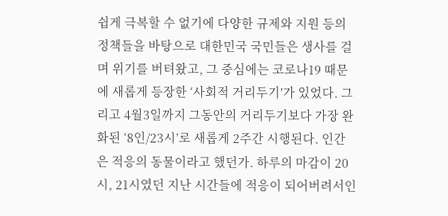쉽게 극복할 수 없기에 다양한 규제와 지원 등의 정책들을 바탕으로 대한민국 국민들은 생사를 걸며 위기를 버텨왔고, 그 중심에는 코로나19 때문에 새롭게 등장한 ‘사회적 거리두기’가 있었다. 그리고 4월3일까지 그동안의 거리두기보다 가장 완화된 ‘8인/23시’로 새롭게 2주간 시행된다. 인간은 적응의 동물이라고 했던가. 하루의 마감이 20시, 21시였던 지난 시간들에 적응이 되어버려서인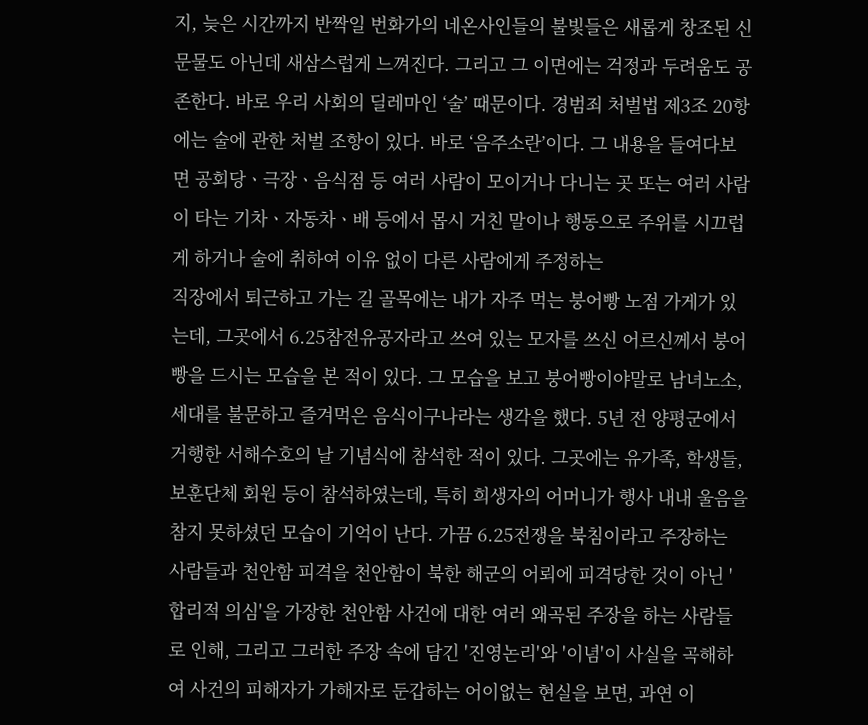지, 늦은 시간까지 반짝일 번화가의 네온사인들의 불빛들은 새롭게 창조된 신문물도 아닌데 새삼스럽게 느껴진다. 그리고 그 이면에는 걱정과 두려움도 공존한다. 바로 우리 사회의 딜레마인 ‘술’ 때문이다. 경범죄 처벌법 제3조 20항에는 술에 관한 처벌 조항이 있다. 바로 ‘음주소란’이다. 그 내용을 들여다보면 공회당ㆍ극장ㆍ음식점 등 여러 사람이 모이거나 다니는 곳 또는 여러 사람이 타는 기차ㆍ자동차ㆍ배 등에서 몹시 거친 말이나 행동으로 주위를 시끄럽게 하거나 술에 취하여 이유 없이 다른 사람에게 주정하는
직장에서 퇴근하고 가는 길 골목에는 내가 자주 먹는 붕어빵 노점 가게가 있는데, 그곳에서 6.25참전유공자라고 쓰여 있는 모자를 쓰신 어르신께서 붕어빵을 드시는 모습을 본 적이 있다. 그 모습을 보고 붕어빵이야말로 남녀노소, 세대를 불문하고 즐겨먹은 음식이구나라는 생각을 했다. 5년 전 양평군에서 거행한 서해수호의 날 기념식에 참석한 적이 있다. 그곳에는 유가족, 학생들, 보훈단체 회원 등이 참석하였는데, 특히 희생자의 어머니가 행사 내내 울음을 참지 못하셨던 모습이 기억이 난다. 가끔 6.25전쟁을 북침이라고 주장하는 사람들과 천안함 피격을 천안함이 북한 해군의 어뢰에 피격당한 것이 아닌 '합리적 의심'을 가장한 천안함 사건에 대한 여러 왜곡된 주장을 하는 사람들로 인해, 그리고 그러한 주장 속에 담긴 '진영논리'와 '이념'이 사실을 곡해하여 사건의 피해자가 가해자로 둔갑하는 어이없는 현실을 보면, 과연 이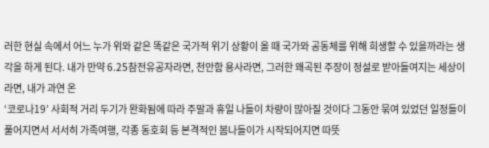러한 현실 속에서 어느 누가 위와 같은 똑같은 국가적 위기 상황이 올 때 국가와 공동체를 위해 희생할 수 있을까라는 생각을 하게 된다. 내가 만약 6.25참전유공자라면, 천안함 용사라면, 그러한 왜곡된 주장이 정설로 받아들여지는 세상이라면, 내가 과연 온
‘코로나19’ 사회적 거리 두기가 완화됨에 따라 주말과 휴일 나들이 차량이 많아질 것이다 그동안 묶여 있었던 일정들이 풀어지면서 서서히 가족여행, 각종 동호회 등 본격적인 봄나들이가 시작되어지면 따뜻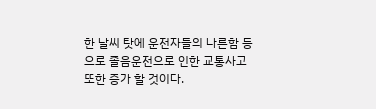한 날씨 탓에 운전자들의 나른함 등으로 졸음운전으로 인한 교통사고 또한 증가 할 것이다.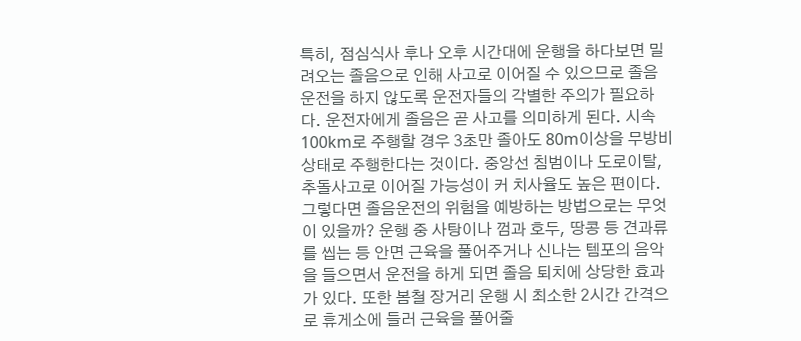특히, 점심식사 후나 오후 시간대에 운행을 하다보면 밀려오는 졸음으로 인해 사고로 이어질 수 있으므로 졸음운전을 하지 않도록 운전자들의 각별한 주의가 필요하다. 운전자에게 졸음은 곧 사고를 의미하게 된다. 시속 100km로 주행할 경우 3초만 졸아도 80m이상을 무방비 상태로 주행한다는 것이다. 중앙선 침범이나 도로이탈, 추돌사고로 이어질 가능성이 커 치사율도 높은 편이다. 그렇다면 졸음운전의 위험을 예방하는 방법으로는 무엇이 있을까? 운행 중 사탕이나 껌과 호두, 땅콩 등 견과류를 씹는 등 안면 근육을 풀어주거나 신나는 템포의 음악을 들으면서 운전을 하게 되면 졸음 퇴치에 상당한 효과가 있다. 또한 봄철 장거리 운행 시 최소한 2시간 간격으로 휴게소에 들러 근육을 풀어줄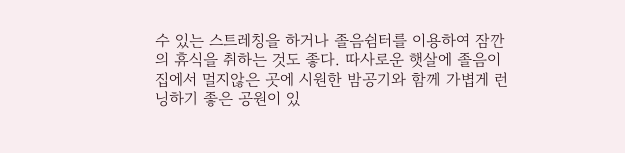수 있는 스트레칭을 하거나 졸음쉼터를 이용하여 잠깐의 휴식을 취하는 것도 좋다. 따사로운 햇살에 졸음이
집에서 멀지않은 곳에 시원한 밤공기와 함께 가볍게 런닝하기 좋은 공원이 있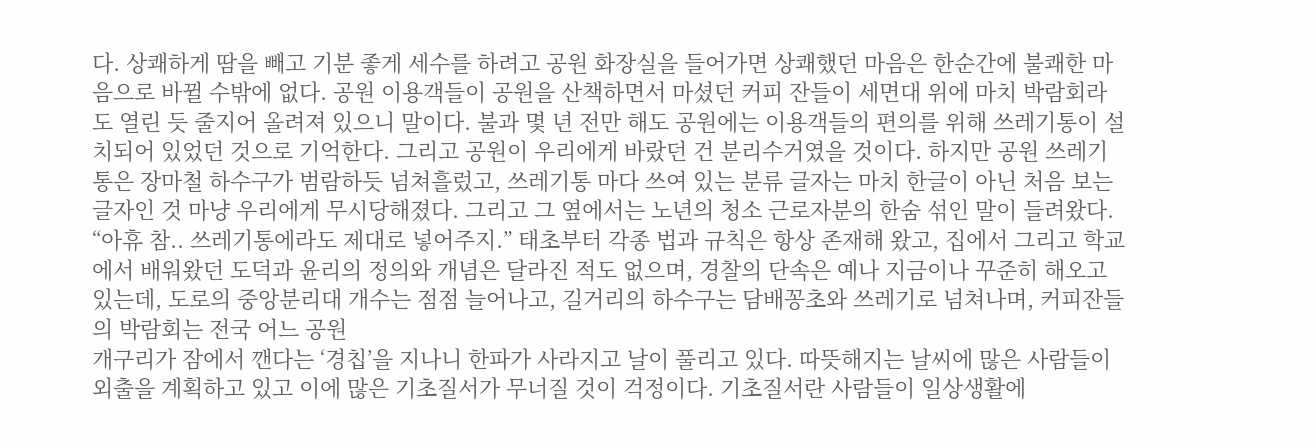다. 상쾌하게 땀을 빼고 기분 좋게 세수를 하려고 공원 화장실을 들어가면 상쾌했던 마음은 한순간에 불쾌한 마음으로 바뀔 수밖에 없다. 공원 이용객들이 공원을 산책하면서 마셨던 커피 잔들이 세면대 위에 마치 박람회라도 열린 듯 줄지어 올려져 있으니 말이다. 불과 몇 년 전만 해도 공원에는 이용객들의 편의를 위해 쓰레기통이 설치되어 있었던 것으로 기억한다. 그리고 공원이 우리에게 바랐던 건 분리수거였을 것이다. 하지만 공원 쓰레기통은 장마철 하수구가 범람하듯 넘쳐흘렀고, 쓰레기통 마다 쓰여 있는 분류 글자는 마치 한글이 아닌 처음 보는 글자인 것 마냥 우리에게 무시당해졌다. 그리고 그 옆에서는 노년의 청소 근로자분의 한숨 섞인 말이 들려왔다. “아휴 참.. 쓰레기통에라도 제대로 넣어주지.” 태초부터 각종 법과 규칙은 항상 존재해 왔고, 집에서 그리고 학교에서 배워왔던 도덕과 윤리의 정의와 개념은 달라진 적도 없으며, 경찰의 단속은 예나 지금이나 꾸준히 해오고 있는데, 도로의 중앙분리대 개수는 점점 늘어나고, 길거리의 하수구는 담배꽁초와 쓰레기로 넘쳐나며, 커피잔들의 박람회는 전국 어느 공원
개구리가 잠에서 깬다는 ‘경칩’을 지나니 한파가 사라지고 날이 풀리고 있다. 따뜻해지는 날씨에 많은 사람들이 외출을 계획하고 있고 이에 많은 기초질서가 무너질 것이 걱정이다. 기초질서란 사람들이 일상생활에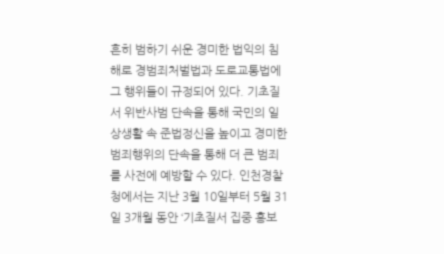흔히 범하기 쉬운 경미한 법익의 침해로 경범죄처벌법과 도로교통법에 그 행위들이 규정되어 있다. 기초질서 위반사범 단속을 통해 국민의 일상생활 속 준법정신을 높이고 경미한 범죄행위의 단속을 통해 더 큰 범죄를 사전에 예방할 수 있다. 인천경찰청에서는 지난 3월 10일부터 5월 31일 3개월 동안 ‘기초질서 집중 홍보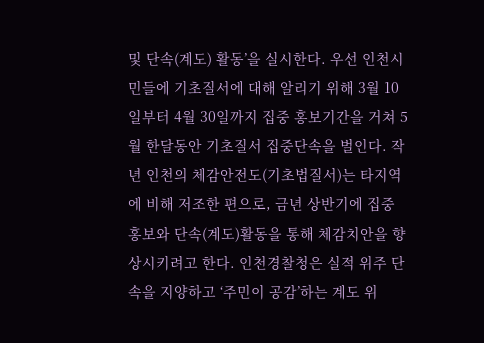및 단속(계도) 활동’을 실시한다. 우선 인천시민들에 기초질서에 대해 알리기 위해 3월 10일부터 4월 30일까지 집중 홍보기간을 거쳐 5월 한달동안 기초질서 집중단속을 벌인다. 작년 인천의 체감안전도(기초법질서)는 타지역에 비해 저조한 편으로, 금년 상반기에 집중 홍보와 단속(계도)활동을 통해 체감치안을 향상시키려고 한다. 인천경찰청은 실적 위주 단속을 지양하고 ‘주민이 공감’하는 계도 위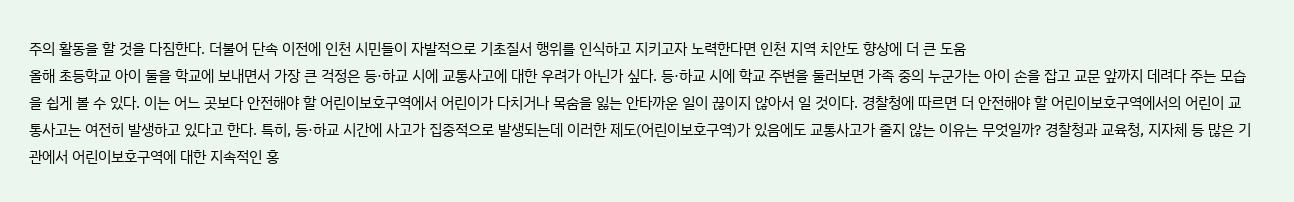주의 활동을 할 것을 다짐한다. 더불어 단속 이전에 인천 시민들이 자발적으로 기초질서 행위를 인식하고 지키고자 노력한다면 인천 지역 치안도 향상에 더 큰 도움
올해 초등학교 아이 둘을 학교에 보내면서 가장 큰 걱정은 등·하교 시에 교통사고에 대한 우려가 아닌가 싶다. 등·하교 시에 학교 주변을 둘러보면 가족 중의 누군가는 아이 손을 잡고 교문 앞까지 데려다 주는 모습을 쉽게 볼 수 있다. 이는 어느 곳보다 안전해야 할 어린이보호구역에서 어린이가 다치거나 목숨을 잃는 안타까운 일이 끊이지 않아서 일 것이다. 경찰청에 따르면 더 안전해야 할 어린이보호구역에서의 어린이 교통사고는 여전히 발생하고 있다고 한다. 특히, 등·하교 시간에 사고가 집중적으로 발생되는데 이러한 제도(어린이보호구역)가 있음에도 교통사고가 줄지 않는 이유는 무엇일까? 경찰청과 교육청, 지자체 등 많은 기관에서 어린이보호구역에 대한 지속적인 홍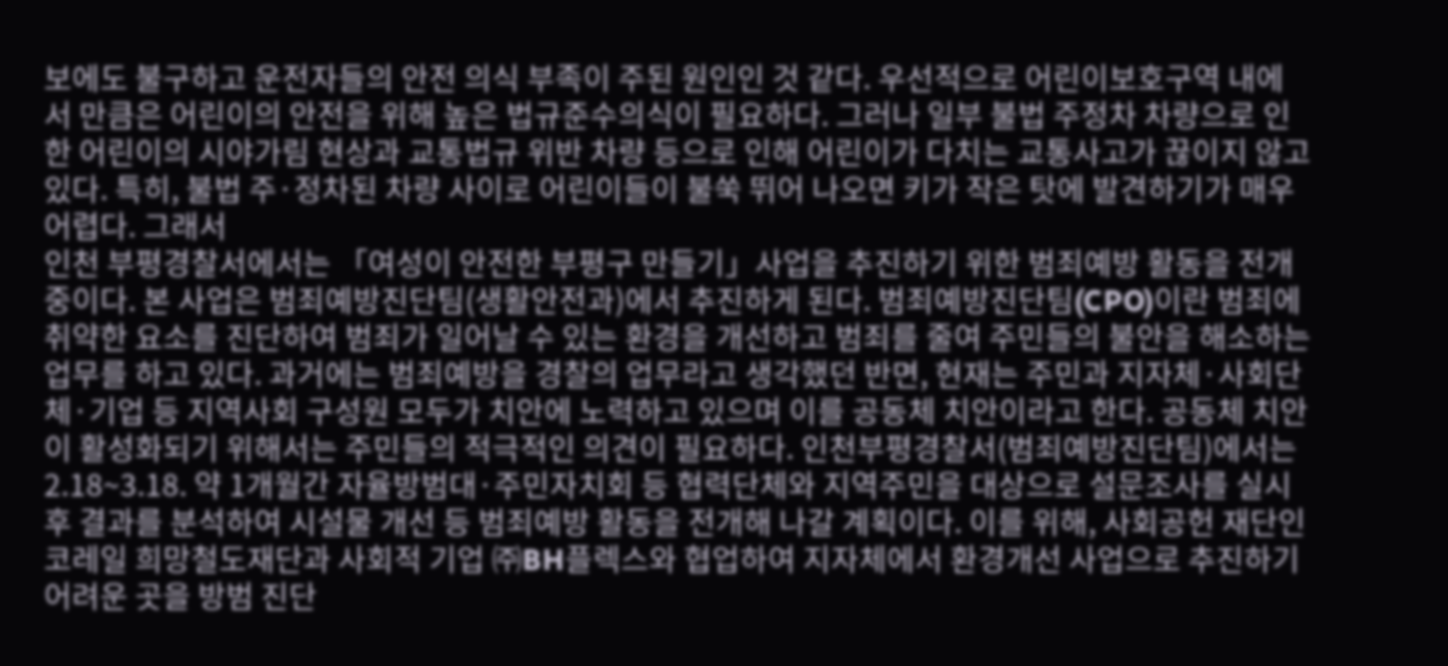보에도 불구하고 운전자들의 안전 의식 부족이 주된 원인인 것 같다. 우선적으로 어린이보호구역 내에서 만큼은 어린이의 안전을 위해 높은 법규준수의식이 필요하다. 그러나 일부 불법 주정차 차량으로 인한 어린이의 시야가림 현상과 교통법규 위반 차량 등으로 인해 어린이가 다치는 교통사고가 끊이지 않고 있다. 특히, 불법 주·정차된 차량 사이로 어린이들이 불쑥 뛰어 나오면 키가 작은 탓에 발견하기가 매우 어렵다. 그래서
인천 부평경찰서에서는 「여성이 안전한 부평구 만들기」사업을 추진하기 위한 범죄예방 활동을 전개 중이다. 본 사업은 범죄예방진단팀(생활안전과)에서 추진하게 된다. 범죄예방진단팀(CPO)이란 범죄에 취약한 요소를 진단하여 범죄가 일어날 수 있는 환경을 개선하고 범죄를 줄여 주민들의 불안을 해소하는 업무를 하고 있다. 과거에는 범죄예방을 경찰의 업무라고 생각했던 반면, 현재는 주민과 지자체·사회단체·기업 등 지역사회 구성원 모두가 치안에 노력하고 있으며 이를 공동체 치안이라고 한다. 공동체 치안이 활성화되기 위해서는 주민들의 적극적인 의견이 필요하다. 인천부평경찰서(범죄예방진단팀)에서는 2.18~3.18. 약 1개월간 자율방범대·주민자치회 등 협력단체와 지역주민을 대상으로 설문조사를 실시 후 결과를 분석하여 시설물 개선 등 범죄예방 활동을 전개해 나갈 계획이다. 이를 위해, 사회공헌 재단인 코레일 희망철도재단과 사회적 기업 ㈜BH플렉스와 협업하여 지자체에서 환경개선 사업으로 추진하기 어려운 곳을 방범 진단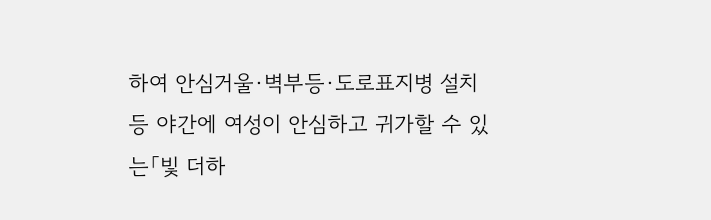하여 안심거울·벽부등·도로표지병 설치 등 야간에 여성이 안심하고 귀가할 수 있는「빛 더하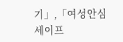기」,「여성안심 세이프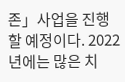존」사업을 진행할 예정이다. 2022년에는 많은 치